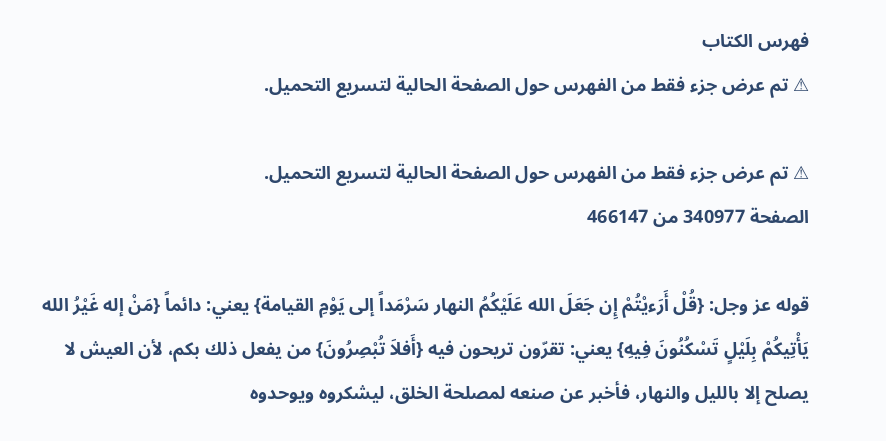فهرس الكتاب
⚠ تم عرض جزء فقط من الفهرس حول الصفحة الحالية لتسريع التحميل.

⚠ تم عرض جزء فقط من الفهرس حول الصفحة الحالية لتسريع التحميل.
الصفحة 340977 من 466147

قوله عز وجل: {قُلْ أَرَءيْتُمْ إِن جَعَلَ الله عَلَيْكُمُ النهار سَرْمَداً إلى يَوْمِ القيامة} يعني: دائماً {مَنْ إله غَيْرُ الله يَأْتِيكُمْ بِلَيْلٍ تَسْكُنُونَ فِيهِ} يعني: تقرّون تريحون فيه {أَفلاَ تُبْصِرُونَ} من يفعل ذلك بكم، لأن العيش لا يصلح إلا بالليل والنهار، فأخبر عن صنعه لمصلحة الخلق، ليشكروه ويوحدوه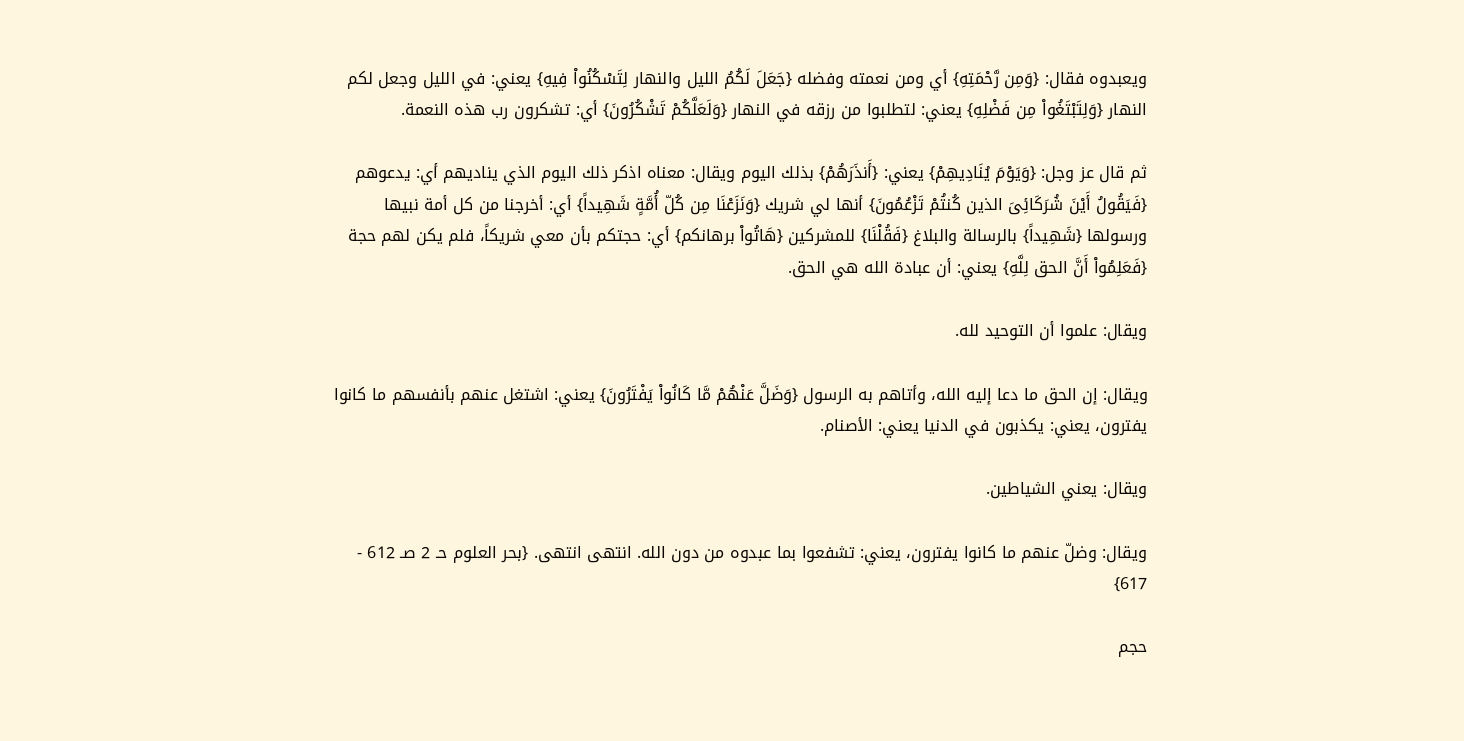ويعبدوه فقال: {وَمِن رَّحْمَتِهِ} أي ومن نعمته وفضله {جَعَلَ لَكُمُ الليل والنهار لِتَسْكُنُواْ فِيهِ} يعني: في الليل وجعل لكم النهار {وَلِتَبْتَغُواْ مِن فَضْلِهِ} يعني: لتطلبوا من رزقه في النهار {وَلَعَلَّكُمْ تَشْكُرُونَ} أي: تشكرون رب هذه النعمة.

ثم قال عز وجل: {وَيَوْمَ يُنَادِيهِمْ} يعني: {أَنذَرَهُمْ} بذلك اليوم ويقال: معناه اذكر ذلك اليوم الذي يناديهم أي: يدعوهم {فَيَقُولُ أَيْنَ شُرَكَائِىَ الذين كُنتُمْ تَزْعُمُونَ} أنها لي شريك {وَنَزَعْنَا مِن كُلّ أُمَّةٍ شَهِيداً} أي: أخرجنا من كل أمة نبيها ورسولها {شَهِيداً} بالرسالة والبلاغ {فَقُلْنَا} للمشركين {هَاتُواْ برهانكم} أي: حجتكم بأن معي شريكاً، فلم يكن لهم حجة {فَعَلِمُواْ أَنَّ الحق لِلَّهِ} يعني: أن عبادة الله هي الحق.

ويقال: علموا أن التوحيد لله.

ويقال: إن الحق ما دعا إليه الله، وأتاهم به الرسول {وَضَلَّ عَنْهُمْ مَّا كَانُواْ يَفْتَرُونَ} يعني: اشتغل عنهم بأنفسهم ما كانوا يفترون، يعني: يكذبون في الدنيا يعني: الأصنام.

ويقال: يعني الشياطين.

ويقال: وضلّ عنهم ما كانوا يفترون، يعني: تشفعوا بما عبدوه من دون الله. انتهى انتهى. {بحر العلوم حـ 2 صـ 612 - 617}

حجم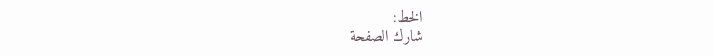الخط:
شارك الصفحة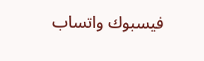فيسبوك واتساب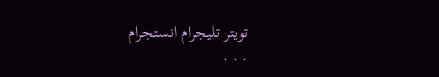تويتر تليجرام انستجرام
. . .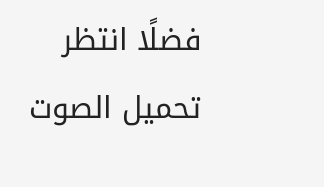فضلًا انتظر تحميل الصوت